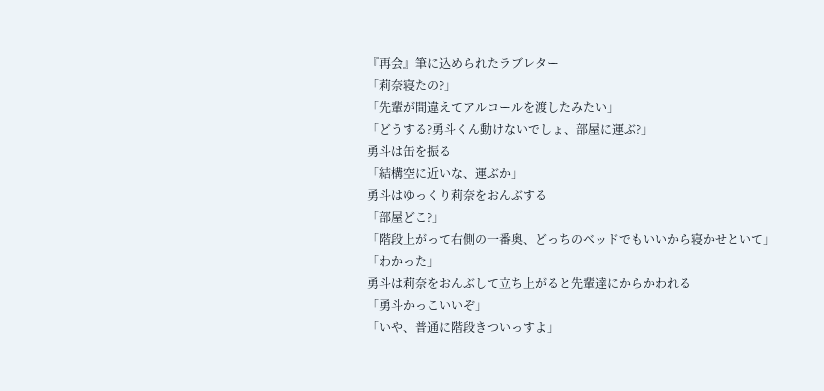『再会』筆に込められたラブレター
「莉奈寝たの?」
「先輩が間違えてアルコールを渡したみたい」
「どうする?勇斗くん動けないでしょ、部屋に運ぶ?」
勇斗は缶を振る
「結構空に近いな、運ぶか」
勇斗はゆっくり莉奈をおんぶする
「部屋どこ?」
「階段上がって右側の一番奥、どっちのベッドでもいいから寝かせといて」
「わかった」
勇斗は莉奈をおんぶして立ち上がると先輩達にからかわれる
「勇斗かっこいいぞ」
「いや、普通に階段きついっすよ」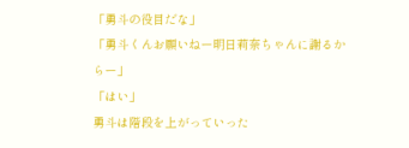「勇斗の役目だな」
「勇斗くんお願いねー明日莉奈ちゃんに謝るからー」
「はい」
勇斗は階段を上がっていった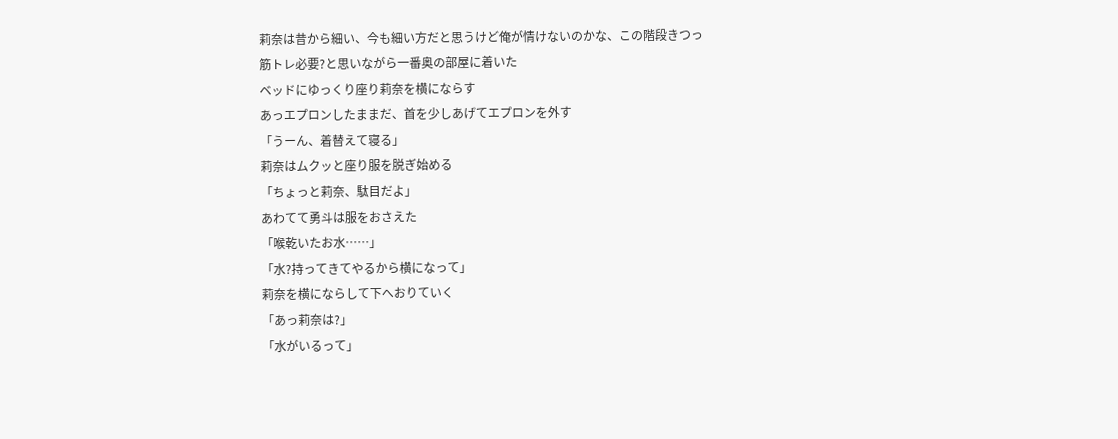莉奈は昔から細い、今も細い方だと思うけど俺が情けないのかな、この階段きつっ
筋トレ必要?と思いながら一番奥の部屋に着いた
ベッドにゆっくり座り莉奈を横にならす
あっエプロンしたままだ、首を少しあげてエプロンを外す
「うーん、着替えて寝る」
莉奈はムクッと座り服を脱ぎ始める
「ちょっと莉奈、駄目だよ」
あわてて勇斗は服をおさえた
「喉乾いたお水……」
「水?持ってきてやるから横になって」
莉奈を横にならして下へおりていく
「あっ莉奈は?」
「水がいるって」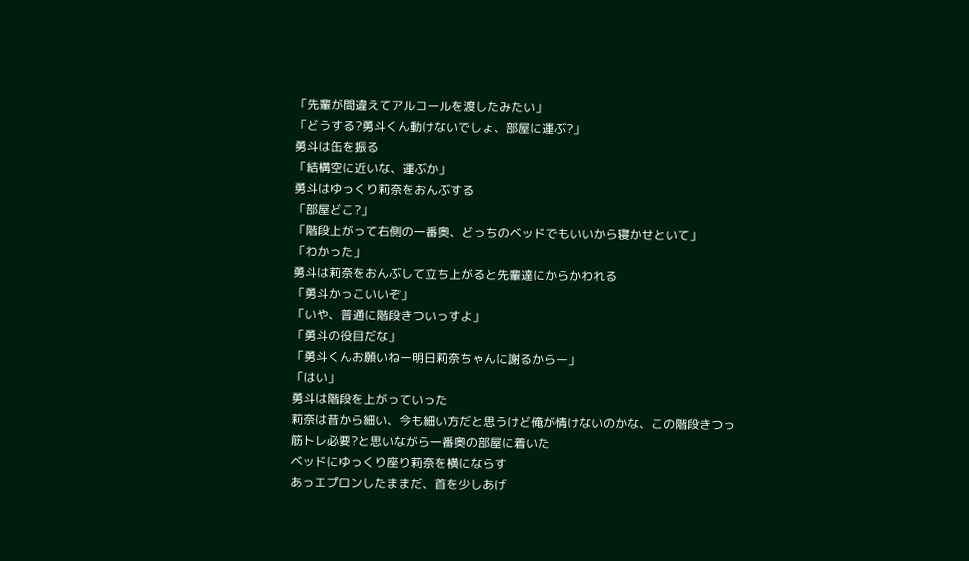「先輩が間違えてアルコールを渡したみたい」
「どうする?勇斗くん動けないでしょ、部屋に運ぶ?」
勇斗は缶を振る
「結構空に近いな、運ぶか」
勇斗はゆっくり莉奈をおんぶする
「部屋どこ?」
「階段上がって右側の一番奥、どっちのベッドでもいいから寝かせといて」
「わかった」
勇斗は莉奈をおんぶして立ち上がると先輩達にからかわれる
「勇斗かっこいいぞ」
「いや、普通に階段きついっすよ」
「勇斗の役目だな」
「勇斗くんお願いねー明日莉奈ちゃんに謝るからー」
「はい」
勇斗は階段を上がっていった
莉奈は昔から細い、今も細い方だと思うけど俺が情けないのかな、この階段きつっ
筋トレ必要?と思いながら一番奥の部屋に着いた
ベッドにゆっくり座り莉奈を横にならす
あっエプロンしたままだ、首を少しあげ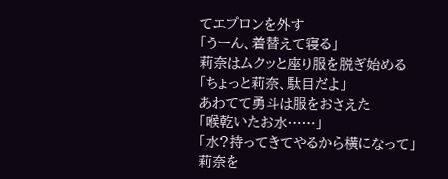てエプロンを外す
「うーん、着替えて寝る」
莉奈はムクッと座り服を脱ぎ始める
「ちょっと莉奈、駄目だよ」
あわてて勇斗は服をおさえた
「喉乾いたお水……」
「水?持ってきてやるから横になって」
莉奈を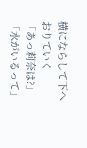横にならして下へおりていく
「あっ莉奈は?」
「水がいるって」